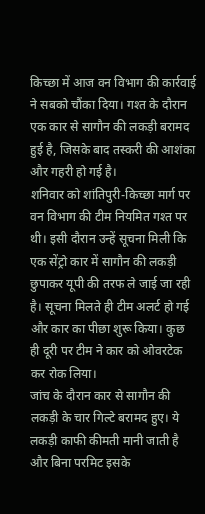किच्छा में आज वन विभाग की कार्रवाई ने सबको चौंका दिया। गश्त के दौरान एक कार से सागौन की लकड़ी बरामद हुई है, जिसके बाद तस्करी की आशंका और गहरी हो गई है।
शनिवार को शांतिपुरी-किच्छा मार्ग पर वन विभाग की टीम नियमित गश्त पर थी। इसी दौरान उन्हें सूचना मिली कि एक सेंट्रो कार में सागौन की लकड़ी छुपाकर यूपी की तरफ ले जाई जा रही है। सूचना मिलते ही टीम अलर्ट हो गई और कार का पीछा शुरू किया। कुछ ही दूरी पर टीम ने कार को ओवरटेक कर रोक लिया।
जांच के दौरान कार से सागौन की लकड़ी के चार गिल्टे बरामद हुए। ये लकड़ी काफी कीमती मानी जाती है और बिना परमिट इसके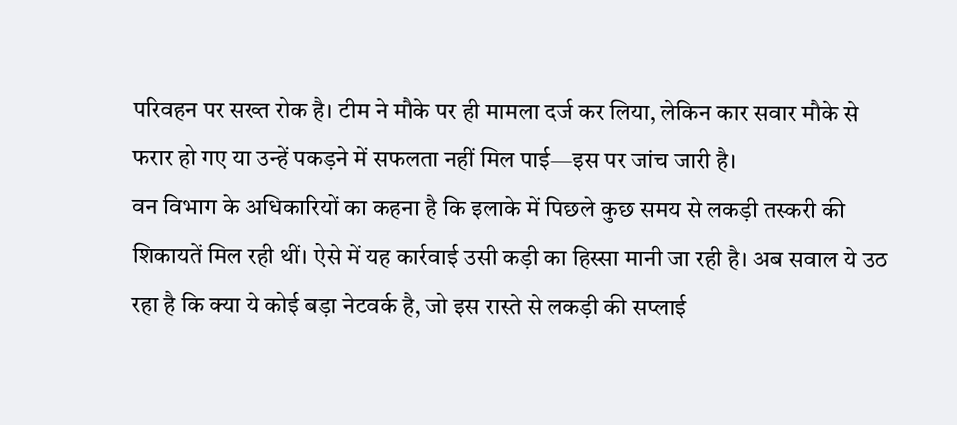परिवहन पर सख्त रोक है। टीम ने मौके पर ही मामला दर्ज कर लिया, लेकिन कार सवार मौके से फरार हो गए या उन्हें पकड़ने में सफलता नहीं मिल पाई—इस पर जांच जारी है।
वन विभाग के अधिकारियों का कहना है कि इलाके में पिछले कुछ समय से लकड़ी तस्करी की शिकायतें मिल रही थीं। ऐसे में यह कार्रवाई उसी कड़ी का हिस्सा मानी जा रही है। अब सवाल ये उठ रहा है कि क्या ये कोई बड़ा नेटवर्क है, जो इस रास्ते से लकड़ी की सप्लाई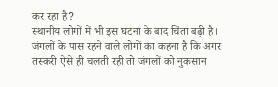कर रहा है?
स्थानीय लोगों में भी इस घटना के बाद चिंता बढ़ी है। जंगलों के पास रहने वाले लोगों का कहना है कि अगर तस्करी ऐसे ही चलती रही तो जंगलों को नुकसान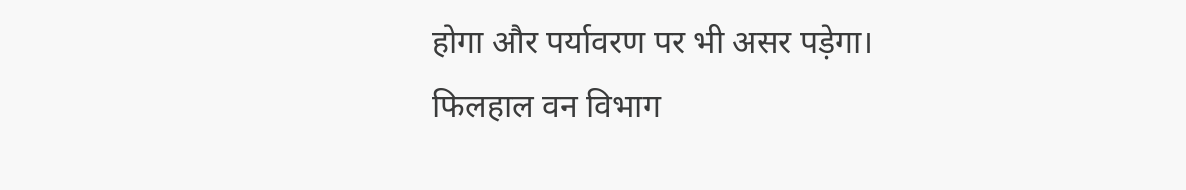होगा और पर्यावरण पर भी असर पड़ेगा।
फिलहाल वन विभाग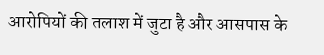आरोपियों की तलाश में जुटा है और आसपास के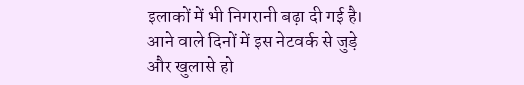इलाकों में भी निगरानी बढ़ा दी गई है। आने वाले दिनों में इस नेटवर्क से जुड़े और खुलासे हो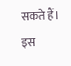सकते हैं।
इस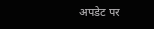अपडेट पर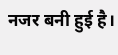नजर बनी हुई है।